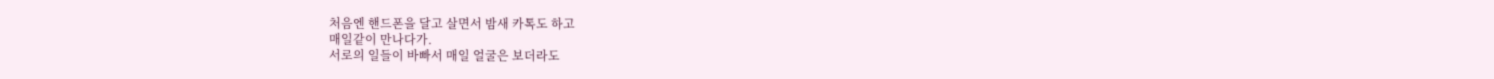처음엔 핸드폰을 달고 살면서 밤새 카톡도 하고
매일같이 만나다가.
서로의 일들이 바빠서 매일 얼굴은 보더라도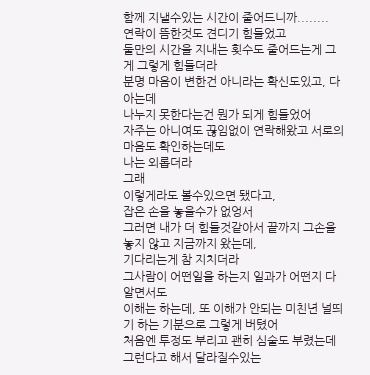함께 지낼수있는 시간이 줄어드니까........
연락이 뜸한것도 견디기 힘들었고
둘만의 시간을 지내는 횟수도 줄어드는게 그게 그렇게 힘들더라
분명 마음이 변한건 아니라는 확신도있고, 다 아는데
나누지 못한다는건 뭔가 되게 힘들었어
자주는 아니여도 끊임없이 연락해왔고 서로의 마음도 확인하는데도
나는 외롭더라
그래
이렇게라도 볼수있으면 됐다고,
잡은 손을 놓을수가 없엉서
그러면 내가 더 힘들것같아서 끝까지 그손을 놓지 않고 지금까지 왔는데,
기다리는게 참 지치더라
그사람이 어떤일을 하는지 일과가 어떤지 다 알면서도
이해는 하는데, 또 이해가 안되는 미친년 널띄기 하는 기분으로 그렇게 버텼어
처음엔 투정도 부리고 괜히 심술도 부렸는데
그런다고 해서 달라질수있는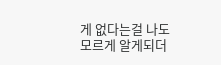게 없다는걸 나도 모르게 알게되더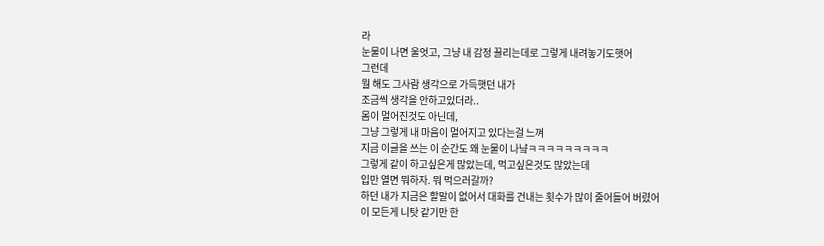라
눈물이 나면 울엇고, 그냥 내 감정 끌리는데로 그렇게 내려놓기도햇어
그런데
뭘 해도 그사람 생각으로 가득햇던 내가
조금씩 생각을 안하고있더라..
몸이 멀어진것도 아닌데,
그냥 그렇게 내 마음이 멀어지고 있다는걸 느껴
지금 이글을 쓰는 이 순간도 왜 눈물이 나냨ㅋㅋㅋㅋㅋㅋㅋㅋㅋ
그렇게 같이 하고싶은게 많았는데, 먹고싶은것도 많았는데
입만 열면 뭐하자. 뭐 먹으러갈까?
하던 내가 지금은 할말이 없어서 대화를 건내는 횟수가 많이 줄어들어 버렸어
이 모든게 니탓 같기만 한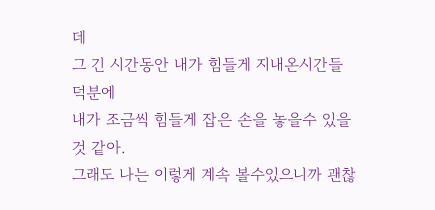데
그 긴 시간동안 내가 힘들게 지내온시간들 덕분에
내가 조금씩 힘들게 잡은 손을 놓을수 있을것 같아.
그래도 나는 이렇게 계속 볼수있으니까 괜찮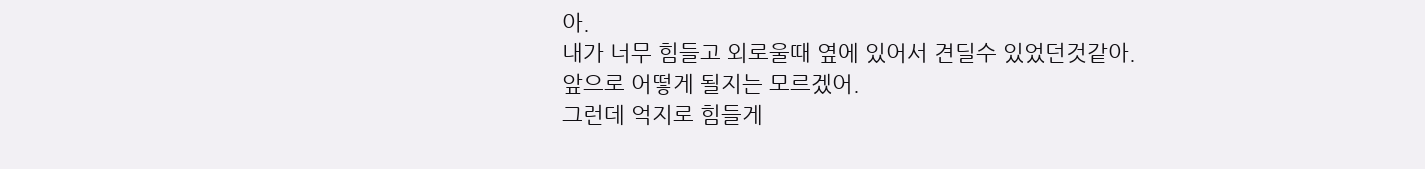아.
내가 너무 힘들고 외로울때 옆에 있어서 견딜수 있었던것같아.
앞으로 어떻게 될지는 모르겠어.
그런데 억지로 힘들게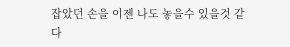잡았던 손을 이젠 나도 놓을수 있을것 같다